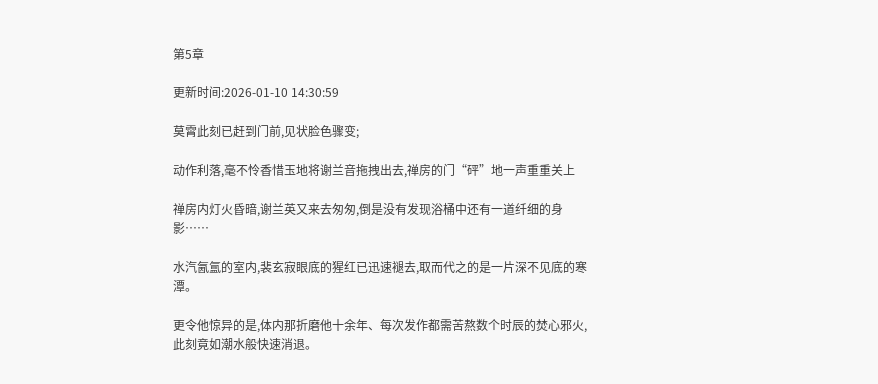第5章

更新时间:2026-01-10 14:30:59

莫霄此刻已赶到门前,见状脸色骤变;

动作利落,毫不怜香惜玉地将谢兰音拖拽出去,禅房的门“砰”地一声重重关上

禅房内灯火昏暗,谢兰英又来去匆匆,倒是没有发现浴桶中还有一道纤细的身影……

水汽氤氲的室内,裴玄寂眼底的猩红已迅速褪去,取而代之的是一片深不见底的寒潭。

更令他惊异的是,体内那折磨他十余年、每次发作都需苦熬数个时辰的焚心邪火,此刻竟如潮水般快速消退。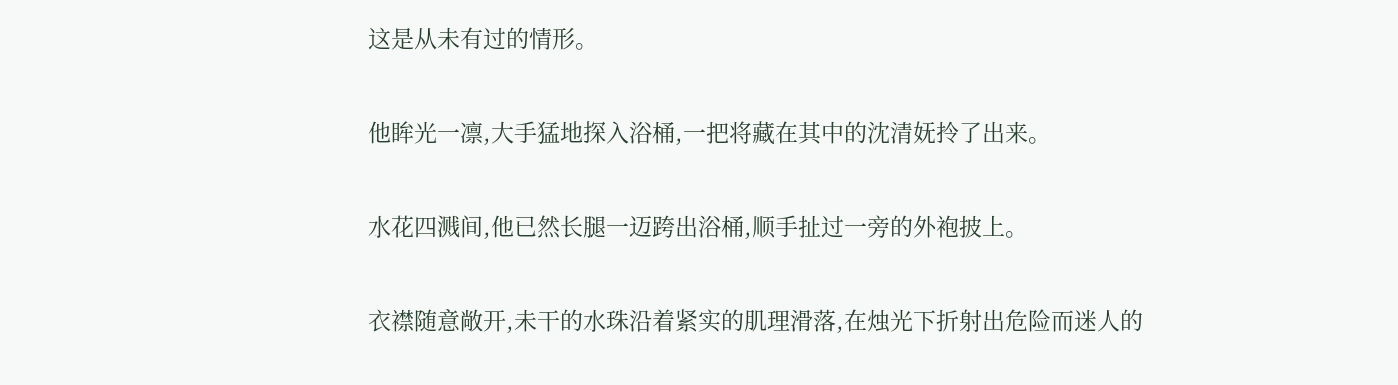这是从未有过的情形。

他眸光一凛,大手猛地探入浴桶,一把将藏在其中的沈清妩拎了出来。

水花四溅间,他已然长腿一迈跨出浴桶,顺手扯过一旁的外袍披上。

衣襟随意敞开,未干的水珠沿着紧实的肌理滑落,在烛光下折射出危险而迷人的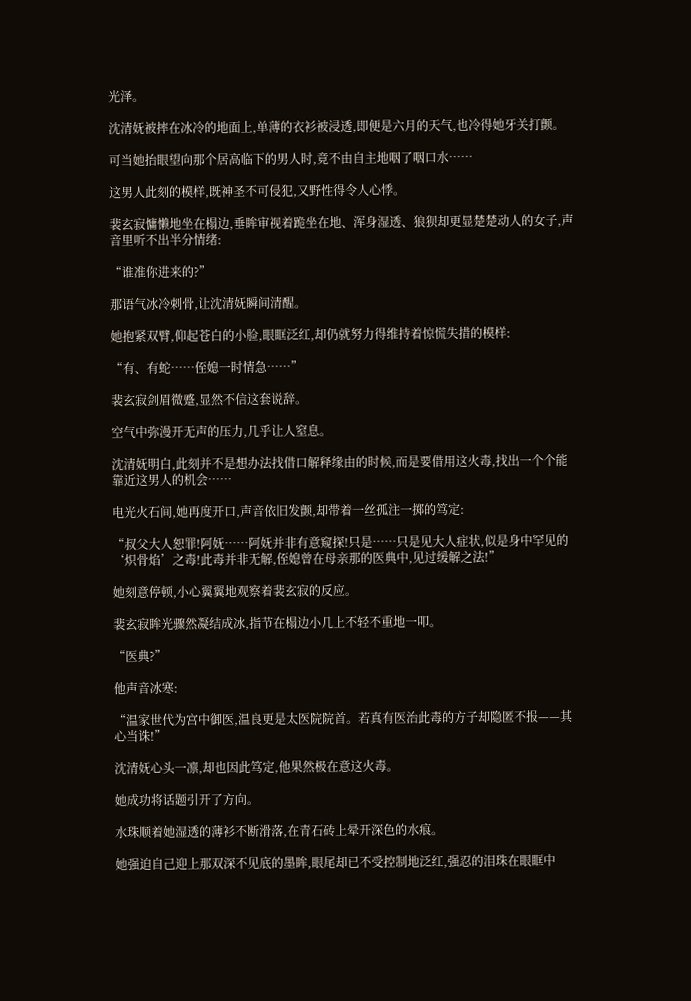光泽。

沈清妩被摔在冰冷的地面上,单薄的衣衫被浸透,即便是六月的天气,也冷得她牙关打颤。

可当她抬眼望向那个居高临下的男人时,竟不由自主地咽了咽口水……

这男人此刻的模样,既神圣不可侵犯,又野性得令人心悸。

裴玄寂慵懒地坐在榻边,垂眸审视着跪坐在地、浑身湿透、狼狈却更显楚楚动人的女子,声音里听不出半分情绪:

“谁准你进来的?”

那语气冰冷刺骨,让沈清妩瞬间清醒。

她抱紧双臂,仰起苍白的小脸,眼眶泛红,却仍就努力得维持着惊慌失措的模样:

“有、有蛇……侄媳一时情急……”

裴玄寂剑眉微蹙,显然不信这套说辞。

空气中弥漫开无声的压力,几乎让人窒息。

沈清妩明白,此刻并不是想办法找借口解释缘由的时候,而是要借用这火毒,找出一个个能靠近这男人的机会……

电光火石间,她再度开口,声音依旧发颤,却带着一丝孤注一掷的笃定:

“叔父大人恕罪!阿妩……阿妩并非有意窥探!只是……只是见大人症状,似是身中罕见的‘炽骨焰’之毒!此毒并非无解,侄媳曾在母亲那的医典中,见过缓解之法!”

她刻意停顿,小心翼翼地观察着裴玄寂的反应。

裴玄寂眸光骤然凝结成冰,指节在榻边小几上不轻不重地一叩。

“医典?”

他声音冰寒:

“温家世代为宫中御医,温良更是太医院院首。若真有医治此毒的方子却隐匿不报——其心当诛!”

沈清妩心头一凛,却也因此笃定,他果然极在意这火毒。

她成功将话题引开了方向。

水珠顺着她湿透的薄衫不断滑落,在青石砖上晕开深色的水痕。

她强迫自己迎上那双深不见底的墨眸,眼尾却已不受控制地泛红,强忍的泪珠在眼眶中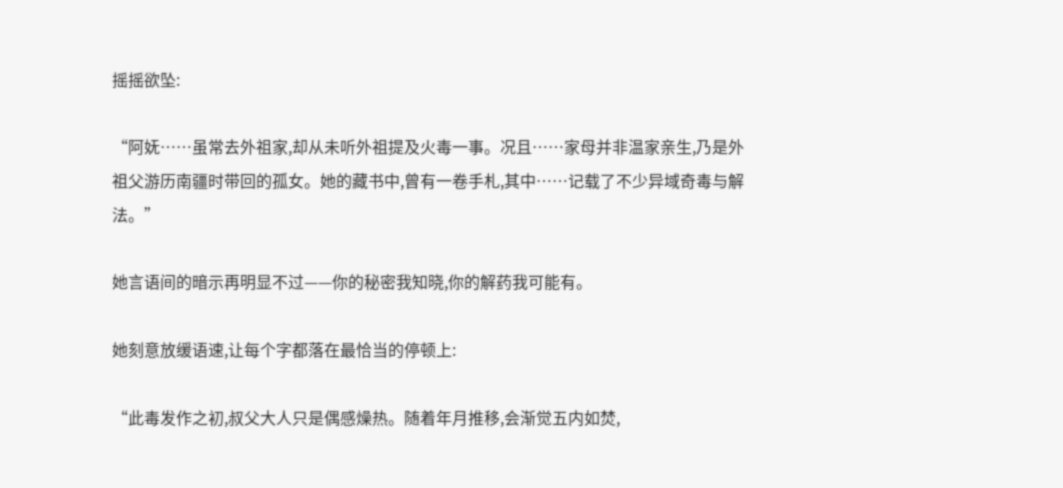摇摇欲坠:

“阿妩……虽常去外祖家,却从未听外祖提及火毒一事。况且……家母并非温家亲生,乃是外祖父游历南疆时带回的孤女。她的藏书中,曾有一卷手札,其中……记载了不少异域奇毒与解法。”

她言语间的暗示再明显不过——你的秘密我知晓,你的解药我可能有。

她刻意放缓语速,让每个字都落在最恰当的停顿上:

“此毒发作之初,叔父大人只是偶感燥热。随着年月推移,会渐觉五内如焚,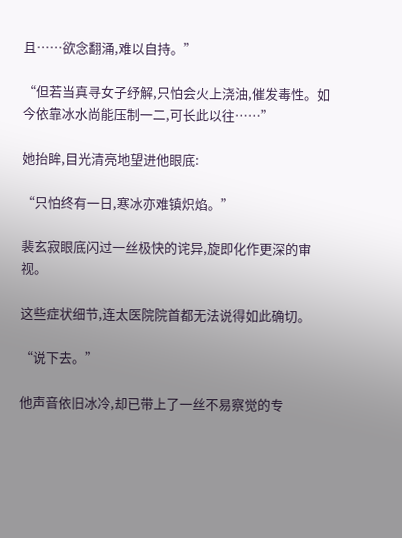且……欲念翻涌,难以自持。”

“但若当真寻女子纾解,只怕会火上浇油,催发毒性。如今依靠冰水尚能压制一二,可长此以往……”

她抬眸,目光清亮地望进他眼底:

“只怕终有一日,寒冰亦难镇炽焰。”

裴玄寂眼底闪过一丝极快的诧异,旋即化作更深的审视。

这些症状细节,连太医院院首都无法说得如此确切。

“说下去。”

他声音依旧冰冷,却已带上了一丝不易察觉的专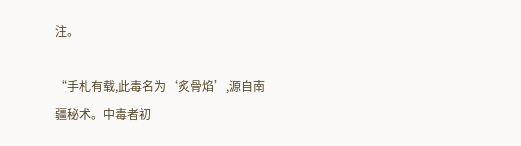注。

“手札有载,此毒名为‘炙骨焰’,源自南疆秘术。中毒者初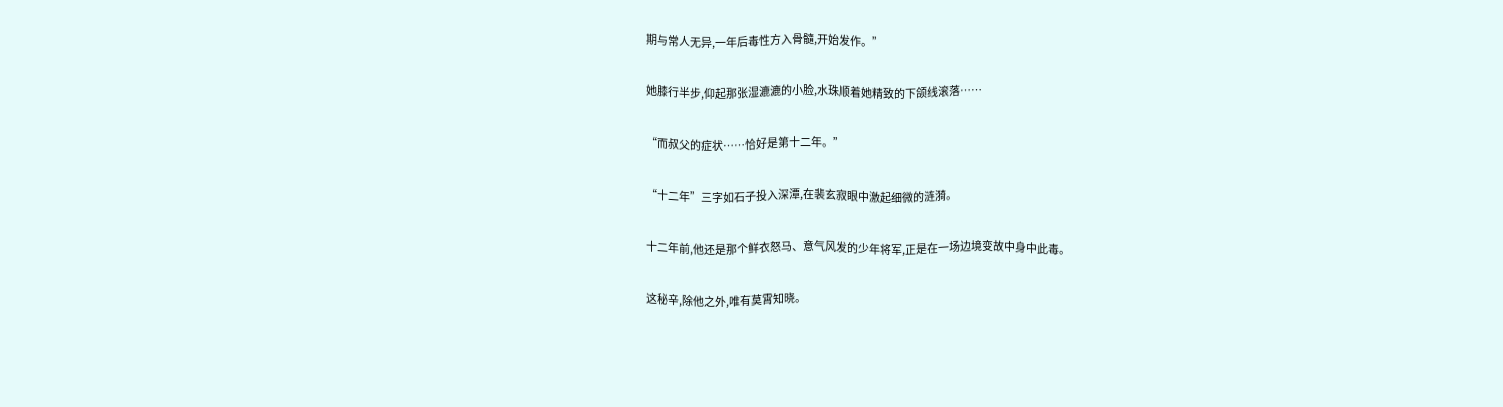期与常人无异,一年后毒性方入骨髓,开始发作。”

她膝行半步,仰起那张湿漉漉的小脸,水珠顺着她精致的下颌线滚落……

“而叔父的症状……恰好是第十二年。”

“十二年”三字如石子投入深潭,在裴玄寂眼中激起细微的涟漪。

十二年前,他还是那个鲜衣怒马、意气风发的少年将军,正是在一场边境变故中身中此毒。

这秘辛,除他之外,唯有莫霄知晓。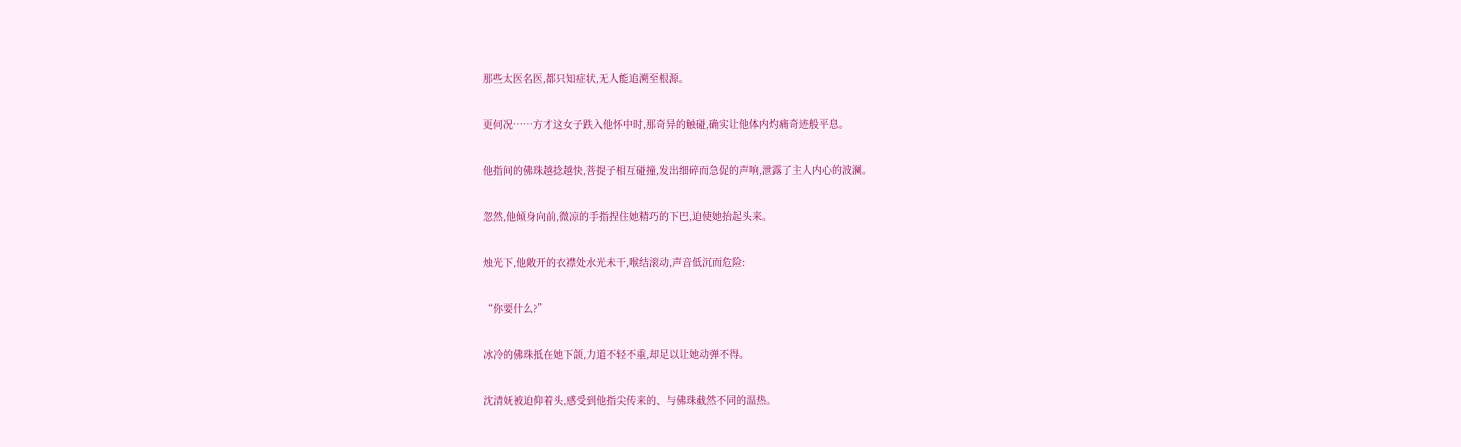那些太医名医,都只知症状,无人能追溯至根源。

更何况……方才这女子跌入他怀中时,那奇异的触碰,确实让他体内灼痛奇迹般平息。

他指间的佛珠越捻越快,菩提子相互碰撞,发出细碎而急促的声响,泄露了主人内心的波澜。

忽然,他倾身向前,微凉的手指捏住她精巧的下巴,迫使她抬起头来。

烛光下,他敞开的衣襟处水光未干,喉结滚动,声音低沉而危险:

“你要什么?”

冰冷的佛珠抵在她下颌,力道不轻不重,却足以让她动弹不得。

沈清妩被迫仰着头,感受到他指尖传来的、与佛珠截然不同的温热。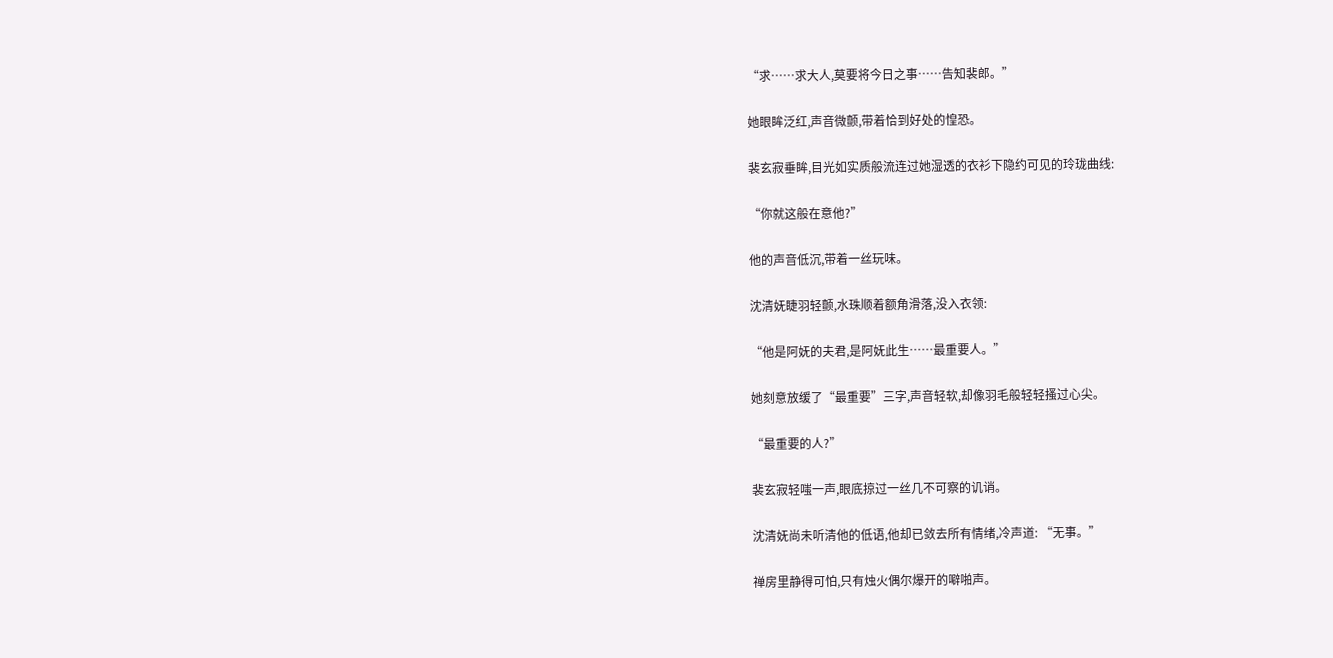“求……求大人,莫要将今日之事……告知裴郎。”

她眼眸泛红,声音微颤,带着恰到好处的惶恐。

裴玄寂垂眸,目光如实质般流连过她湿透的衣衫下隐约可见的玲珑曲线:

“你就这般在意他?”

他的声音低沉,带着一丝玩味。

沈清妩睫羽轻颤,水珠顺着额角滑落,没入衣领:

“他是阿妩的夫君,是阿妩此生……最重要人。”

她刻意放缓了“最重要”三字,声音轻软,却像羽毛般轻轻搔过心尖。

“最重要的人?”

裴玄寂轻嗤一声,眼底掠过一丝几不可察的讥诮。

沈清妩尚未听清他的低语,他却已敛去所有情绪,冷声道: “无事。”

禅房里静得可怕,只有烛火偶尔爆开的噼啪声。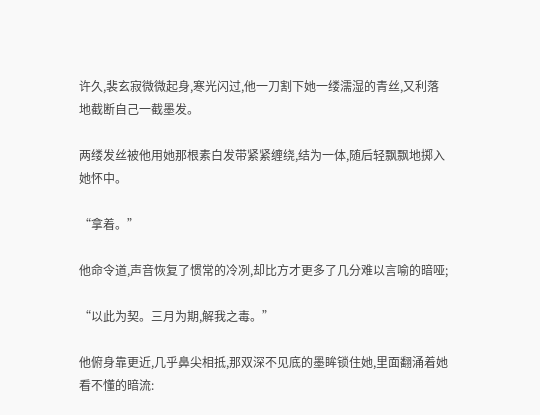许久,裴玄寂微微起身,寒光闪过,他一刀割下她一缕濡湿的青丝,又利落地截断自己一截墨发。

两缕发丝被他用她那根素白发带紧紧缠绕,结为一体,随后轻飘飘地掷入她怀中。

“拿着。”

他命令道,声音恢复了惯常的冷冽,却比方才更多了几分难以言喻的暗哑;

“以此为契。三月为期,解我之毒。”

他俯身靠更近,几乎鼻尖相抵,那双深不见底的墨眸锁住她,里面翻涌着她看不懂的暗流: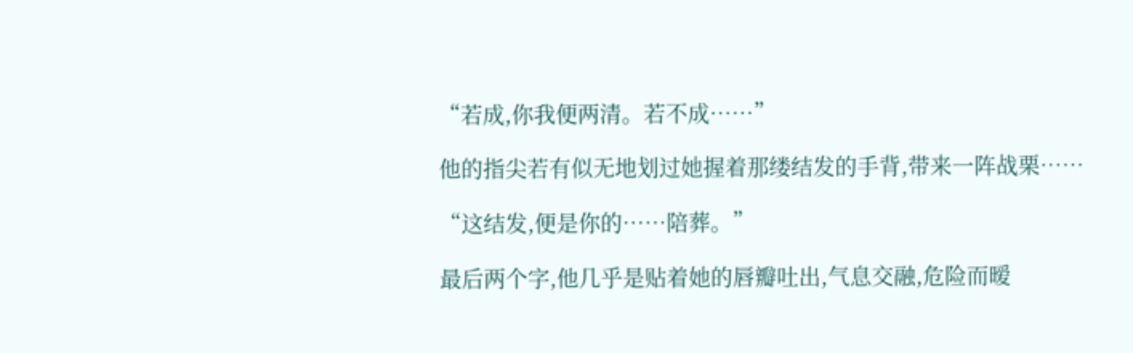“若成,你我便两清。若不成……”

他的指尖若有似无地划过她握着那缕结发的手背,带来一阵战栗……

“这结发,便是你的……陪葬。”

最后两个字,他几乎是贴着她的唇瓣吐出,气息交融,危险而暧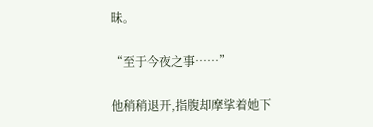昧。

“至于今夜之事……”

他稍稍退开,指腹却摩挲着她下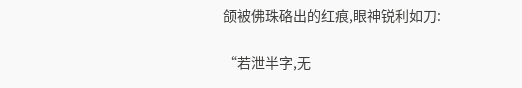颌被佛珠硌出的红痕,眼神锐利如刀:

“若泄半字,无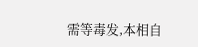需等毒发,本相自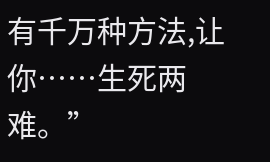有千万种方法,让你……生死两难。”